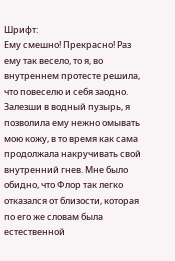Шрифт:
Ему смешно! Прекрасно! Раз ему так весело, то я, во внутреннем протесте решила, что повеселю и себя заодно. Залезши в водный пузырь, я позволила ему нежно омывать мою кожу, в то время как сама продолжала накручивать свой внутренний гнев. Мне было обидно, что Флор так легко отказался от близости, которая по его же словам была естественной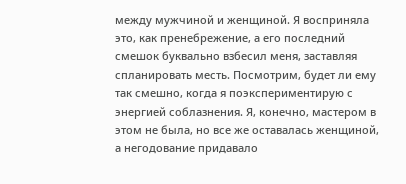между мужчиной и женщиной. Я восприняла это, как пренебрежение, а его последний смешок буквально взбесил меня, заставляя спланировать месть. Посмотрим, будет ли ему так смешно, когда я поэкспериментирую с энергией соблазнения. Я, конечно, мастером в этом не была, но все же оставалась женщиной, а негодование придавало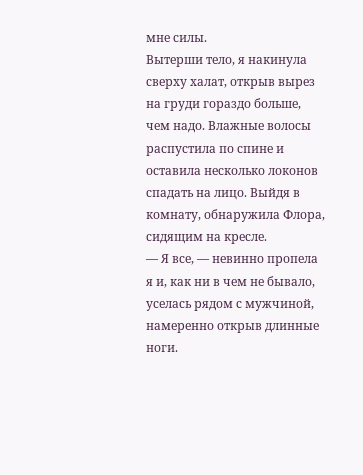мне силы.
Вытерши тело, я накинула сверху халат, открыв вырез на груди гораздо больше, чем надо. Влажные волосы распустила по спине и оставила несколько локонов спадать на лицо. Выйдя в комнату, обнаружила Флора, сидящим на кресле.
— Я все, — невинно пропела я и, как ни в чем не бывало, уселась рядом с мужчиной, намеренно открыв длинные ноги.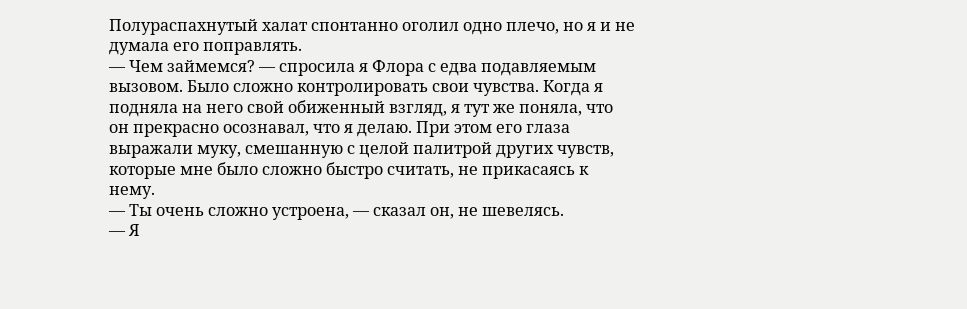Полураспахнутый халат спонтанно оголил одно плечо, но я и не думала его поправлять.
— Чем займемся? — спросила я Флора с едва подавляемым вызовом. Было сложно контролировать свои чувства. Когда я подняла на него свой обиженный взгляд, я тут же поняла, что он прекрасно осознавал, что я делаю. При этом его глаза выражали муку, смешанную с целой палитрой других чувств, которые мне было сложно быстро считать, не прикасаясь к нему.
— Ты очень сложно устроена, — сказал он, не шевелясь.
— Я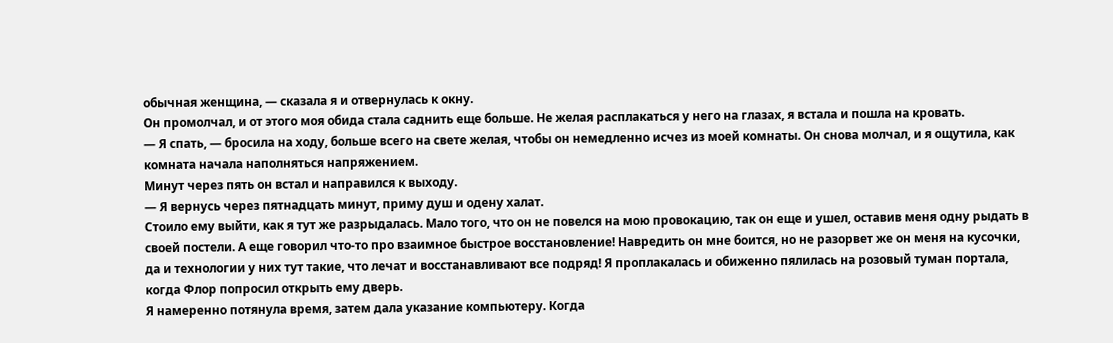обычная женщина, — сказала я и отвернулась к окну.
Он промолчал, и от этого моя обида стала саднить еще больше. Не желая расплакаться у него на глазах, я встала и пошла на кровать.
— Я спать, — бросила на ходу, больше всего на свете желая, чтобы он немедленно исчез из моей комнаты. Он снова молчал, и я ощутила, как комната начала наполняться напряжением.
Минут через пять он встал и направился к выходу.
— Я вернусь через пятнадцать минут, приму душ и одену халат.
Стоило ему выйти, как я тут же разрыдалась. Мало того, что он не повелся на мою провокацию, так он еще и ушел, оставив меня одну рыдать в своей постели. А еще говорил что-то про взаимное быстрое восстановление! Навредить он мне боится, но не разорвет же он меня на кусочки, да и технологии у них тут такие, что лечат и восстанавливают все подряд! Я проплакалась и обиженно пялилась на розовый туман портала, когда Флор попросил открыть ему дверь.
Я намеренно потянула время, затем дала указание компьютеру. Когда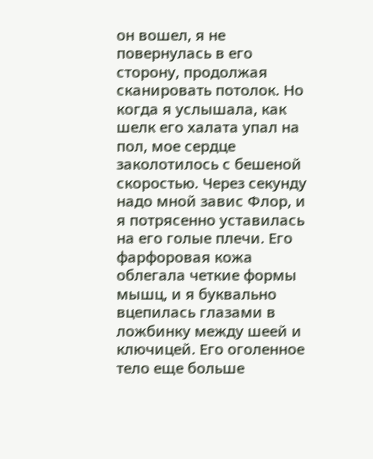он вошел, я не повернулась в его сторону, продолжая сканировать потолок. Но когда я услышала, как шелк его халата упал на пол, мое сердце заколотилось с бешеной скоростью. Через секунду надо мной завис Флор, и я потрясенно уставилась на его голые плечи. Его фарфоровая кожа облегала четкие формы мышц, и я буквально вцепилась глазами в ложбинку между шеей и ключицей. Его оголенное тело еще больше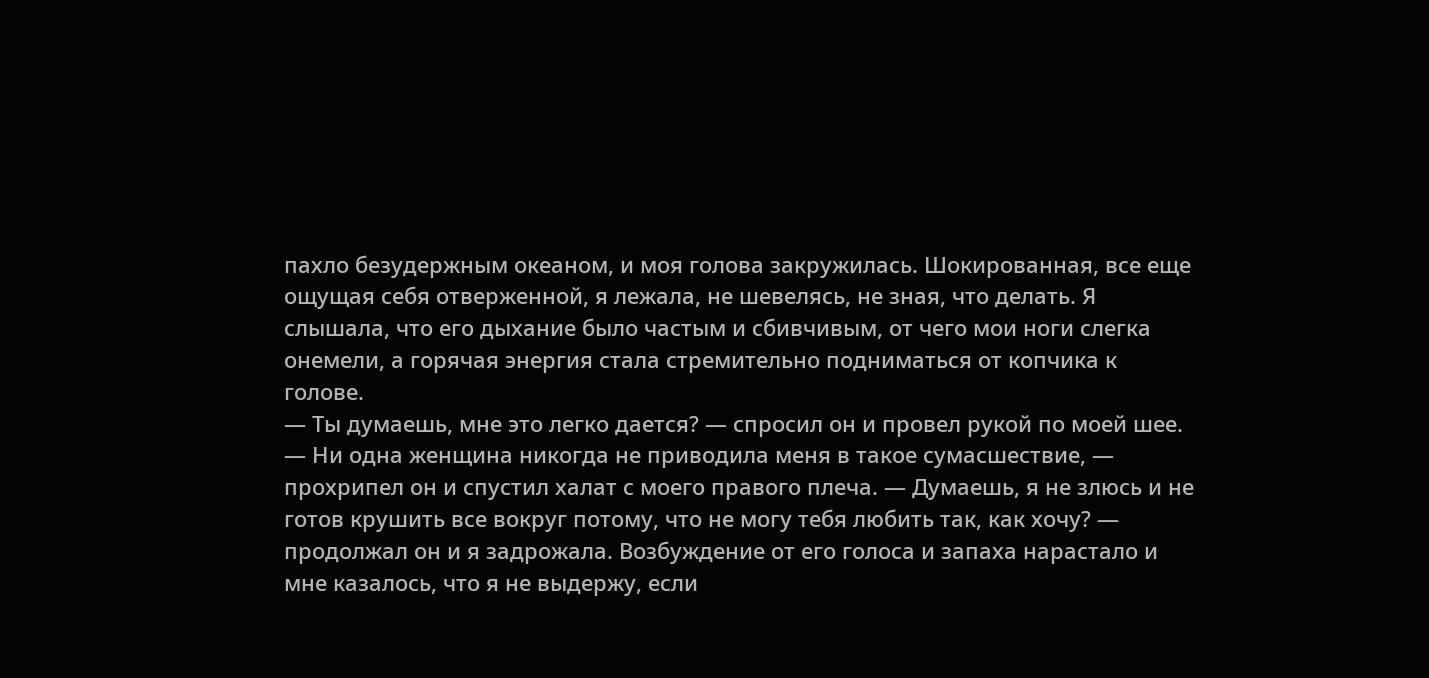пахло безудержным океаном, и моя голова закружилась. Шокированная, все еще ощущая себя отверженной, я лежала, не шевелясь, не зная, что делать. Я слышала, что его дыхание было частым и сбивчивым, от чего мои ноги слегка онемели, а горячая энергия стала стремительно подниматься от копчика к голове.
— Ты думаешь, мне это легко дается? — спросил он и провел рукой по моей шее. — Ни одна женщина никогда не приводила меня в такое сумасшествие, — прохрипел он и спустил халат с моего правого плеча. — Думаешь, я не злюсь и не готов крушить все вокруг потому, что не могу тебя любить так, как хочу? — продолжал он и я задрожала. Возбуждение от его голоса и запаха нарастало и мне казалось, что я не выдержу, если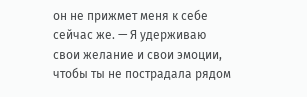он не прижмет меня к себе сейчас же. — Я удерживаю свои желание и свои эмоции, чтобы ты не пострадала рядом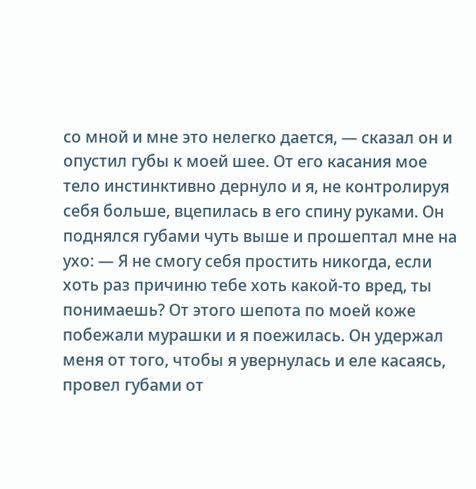со мной и мне это нелегко дается, — сказал он и опустил губы к моей шее. От его касания мое тело инстинктивно дернуло и я, не контролируя себя больше, вцепилась в его спину руками. Он поднялся губами чуть выше и прошептал мне на ухо: — Я не смогу себя простить никогда, если хоть раз причиню тебе хоть какой-то вред, ты понимаешь? От этого шепота по моей коже побежали мурашки и я поежилась. Он удержал меня от того, чтобы я увернулась и еле касаясь, провел губами от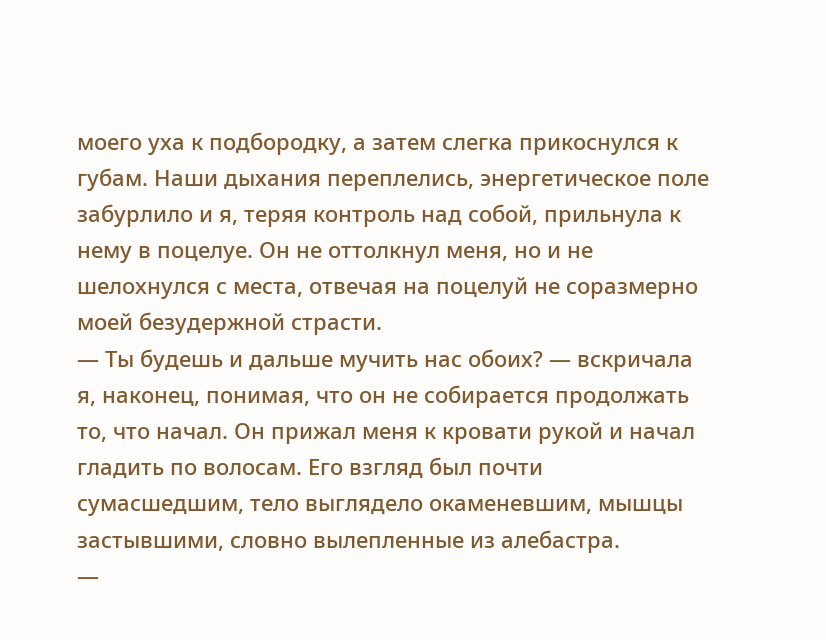моего уха к подбородку, а затем слегка прикоснулся к губам. Наши дыхания переплелись, энергетическое поле забурлило и я, теряя контроль над собой, прильнула к нему в поцелуе. Он не оттолкнул меня, но и не шелохнулся с места, отвечая на поцелуй не соразмерно моей безудержной страсти.
— Ты будешь и дальше мучить нас обоих? — вскричала я, наконец, понимая, что он не собирается продолжать то, что начал. Он прижал меня к кровати рукой и начал гладить по волосам. Его взгляд был почти сумасшедшим, тело выглядело окаменевшим, мышцы застывшими, словно вылепленные из алебастра.
—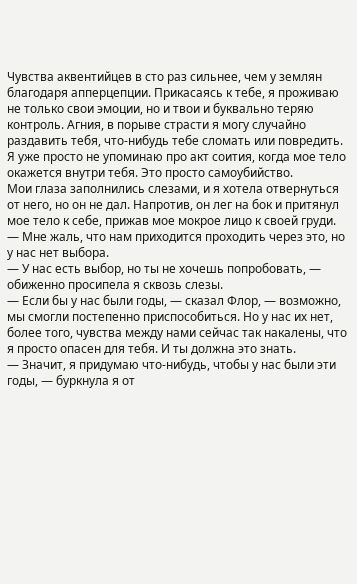Чувства аквентийцев в сто раз сильнее, чем у землян благодаря апперцепции. Прикасаясь к тебе, я проживаю не только свои эмоции, но и твои и буквально теряю контроль. Агния, в порыве страсти я могу случайно раздавить тебя, что-нибудь тебе сломать или повредить. Я уже просто не упоминаю про акт соития, когда мое тело окажется внутри тебя. Это просто самоубийство.
Мои глаза заполнились слезами, и я хотела отвернуться от него, но он не дал. Напротив, он лег на бок и притянул мое тело к себе, прижав мое мокрое лицо к своей груди.
— Мне жаль, что нам приходится проходить через это, но у нас нет выбора.
— У нас есть выбор, но ты не хочешь попробовать, — обиженно просипела я сквозь слезы.
— Если бы у нас были годы, — сказал Флор, — возможно, мы смогли постепенно приспособиться. Но у нас их нет, более того, чувства между нами сейчас так накалены, что я просто опасен для тебя. И ты должна это знать.
— Значит, я придумаю что-нибудь, чтобы у нас были эти годы, — буркнула я от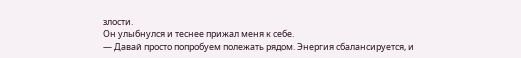злости.
Он улыбнулся и теснее прижал меня к себе.
— Давай просто попробуем полежать рядом. Энергия сбалансируется, и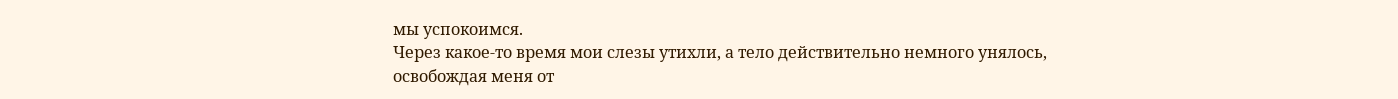мы успокоимся.
Через какое-то время мои слезы утихли, а тело действительно немного унялось, освобождая меня от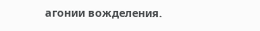агонии вожделения.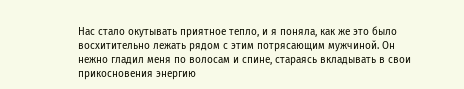Нас стало окутывать приятное тепло, и я поняла, как же это было восхитительно лежать рядом с этим потрясающим мужчиной. Он нежно гладил меня по волосам и спине, стараясь вкладывать в свои прикосновения энергию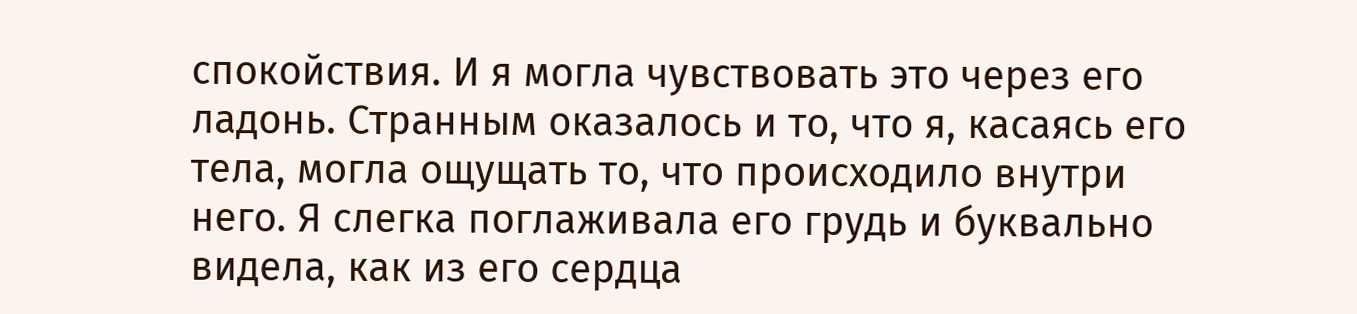спокойствия. И я могла чувствовать это через его ладонь. Странным оказалось и то, что я, касаясь его тела, могла ощущать то, что происходило внутри него. Я слегка поглаживала его грудь и буквально видела, как из его сердца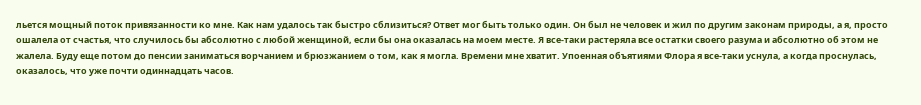льется мощный поток привязанности ко мне. Как нам удалось так быстро сблизиться? Ответ мог быть только один. Он был не человек и жил по другим законам природы, а я, просто ошалела от счастья, что случилось бы абсолютно с любой женщиной, если бы она оказалась на моем месте. Я все-таки растеряла все остатки своего разума и абсолютно об этом не жалела. Буду еще потом до пенсии заниматься ворчанием и брюзжанием о том, как я могла. Времени мне хватит. Упоенная объятиями Флора я все-таки уснула, а когда проснулась, оказалось, что уже почти одиннадцать часов.